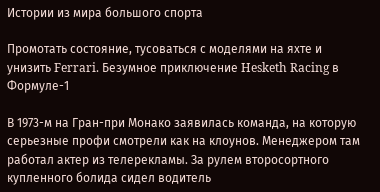Истории из мира большого спорта

Промотать состояние, тусоваться с моделями на яхте и унизить Ferrari. Безумное приключение Hesketh Racing в Формуле-1

В 1973-м на Гран-при Монако заявилась команда, на которую серьезные профи смотрели как на клоунов. Менеджером там работал актер из телерекламы. За рулем второсортного купленного болида сидел водитель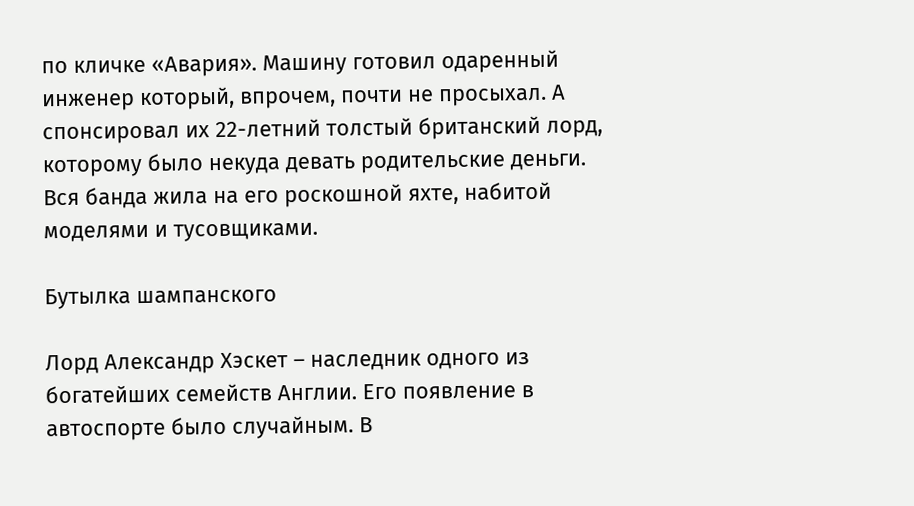по кличке «Авария». Машину готовил одаренный инженер который, впрочем, почти не просыхал. А спонсировал их 22-летний толстый британский лорд, которому было некуда девать родительские деньги. Вся банда жила на его роскошной яхте, набитой моделями и тусовщиками.

Бутылка шампанского

Лорд Александр Хэскет – наследник одного из богатейших семейств Англии. Его появление в автоспорте было случайным. В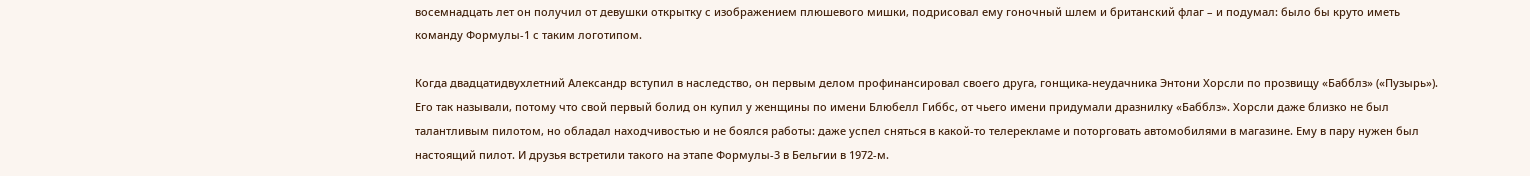восемнадцать лет он получил от девушки открытку с изображением плюшевого мишки, подрисовал ему гоночный шлем и британский флаг – и подумал: было бы круто иметь команду Формулы-1 с таким логотипом.

Когда двадцатидвухлетний Александр вступил в наследство, он первым делом профинансировал своего друга, гонщика-неудачника Энтони Хорсли по прозвищу «Бабблз» («Пузырь»). Его так называли, потому что свой первый болид он купил у женщины по имени Блюбелл Гиббс, от чьего имени придумали дразнилку «Бабблз». Хорсли даже близко не был талантливым пилотом, но обладал находчивостью и не боялся работы: даже успел сняться в какой-то телерекламе и поторговать автомобилями в магазине. Ему в пару нужен был настоящий пилот. И друзья встретили такого на этапе Формулы-3 в Бельгии в 1972-м.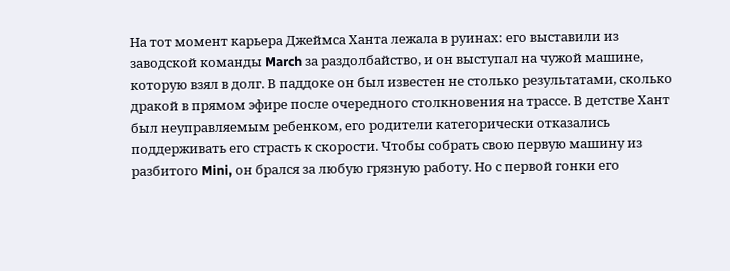На тот момент карьера Джеймса Ханта лежала в руинах: его выставили из заводской команды March за раздолбайство, и он выступал на чужой машине, которую взял в долг. В паддоке он был известен не столько результатами, сколько дракой в прямом эфире после очередного столкновения на трассе. В детстве Хант был неуправляемым ребенком, его родители категорически отказались поддерживать его страсть к скорости. Чтобы собрать свою первую машину из разбитого Mini, он брался за любую грязную работу. Но с первой гонки его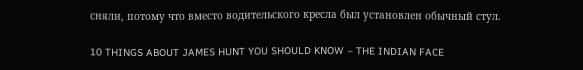сняли, потому что вместо водительского кресла был установлен обычный стул.

10 THINGS ABOUT JAMES HUNT YOU SHOULD KNOW – THE INDIAN FACE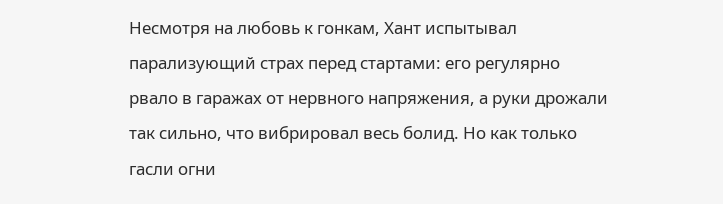Несмотря на любовь к гонкам, Хант испытывал парализующий страх перед стартами: его регулярно рвало в гаражах от нервного напряжения, а руки дрожали так сильно, что вибрировал весь болид. Но как только гасли огни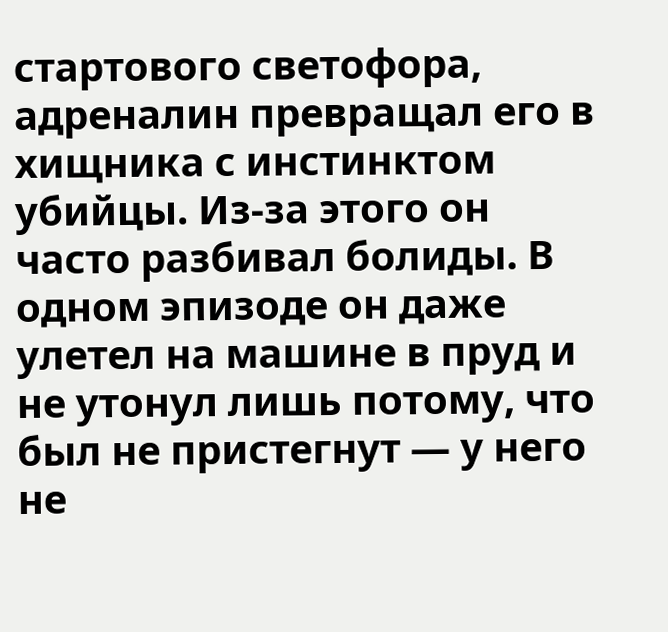стартового светофора, адреналин превращал его в хищника с инстинктом убийцы. Из-за этого он часто разбивал болиды. В одном эпизоде он даже улетел на машине в пруд и не утонул лишь потому, что был не пристегнут — у него не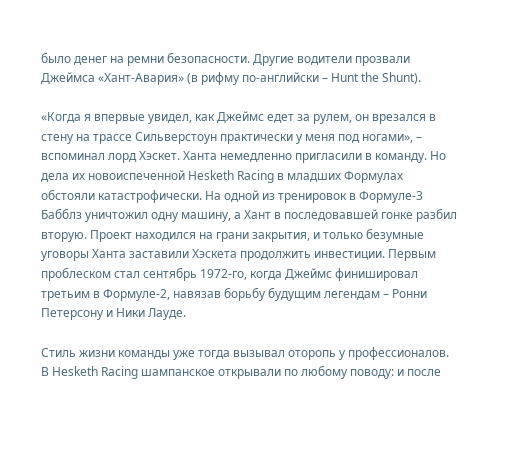было денег на ремни безопасности. Другие водители прозвали Джеймса «Хант-Авария» (в рифму по-английски – Hunt the Shunt).

«Когда я впервые увидел, как Джеймс едет за рулем, он врезался в стену на трассе Сильверстоун практически у меня под ногами», – вспоминал лорд Хэскет. Ханта немедленно пригласили в команду. Но дела их новоиспеченной Hesketh Racing в младших Формулах обстояли катастрофически. На одной из тренировок в Формуле-3 Бабблз уничтожил одну машину, а Хант в последовавшей гонке разбил вторую. Проект находился на грани закрытия, и только безумные уговоры Ханта заставили Хэскета продолжить инвестиции. Первым проблеском стал сентябрь 1972-го, когда Джеймс финишировал третьим в Формуле-2, навязав борьбу будущим легендам – Ронни Петерсону и Ники Лауде.

Стиль жизни команды уже тогда вызывал оторопь у профессионалов. В Hesketh Racing шампанское открывали по любому поводу: и после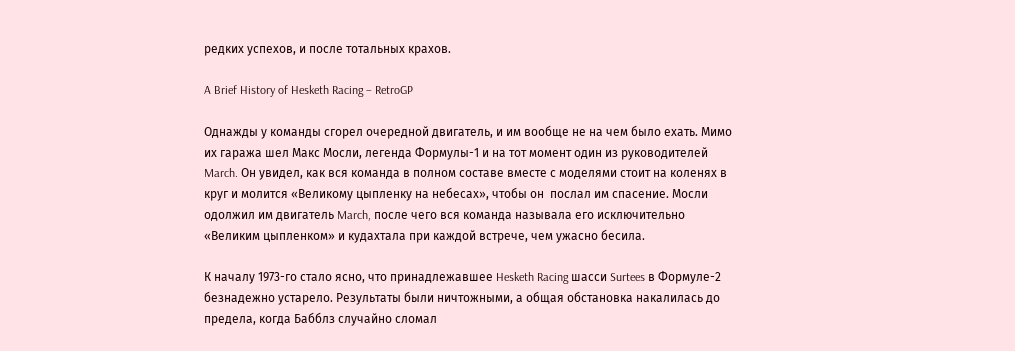редких успехов, и после тотальных крахов.

A Brief History of Hesketh Racing – RetroGP

Однажды у команды сгорел очередной двигатель, и им вообще не на чем было ехать. Мимо их гаража шел Макс Мосли, легенда Формулы-1 и на тот момент один из руководителей March. Он увидел, как вся команда в полном составе вместе с моделями стоит на коленях в круг и молится «Великому цыпленку на небесах», чтобы он  послал им спасение. Мосли одолжил им двигатель March, после чего вся команда называла его исключительно «Великим цыпленком» и кудахтала при каждой встрече, чем ужасно бесила.

К началу 1973-го стало ясно, что принадлежавшее Hesketh Racing шасси Surtees в Формуле-2 безнадежно устарело. Результаты были ничтожными, а общая обстановка накалилась до предела, когда Бабблз случайно сломал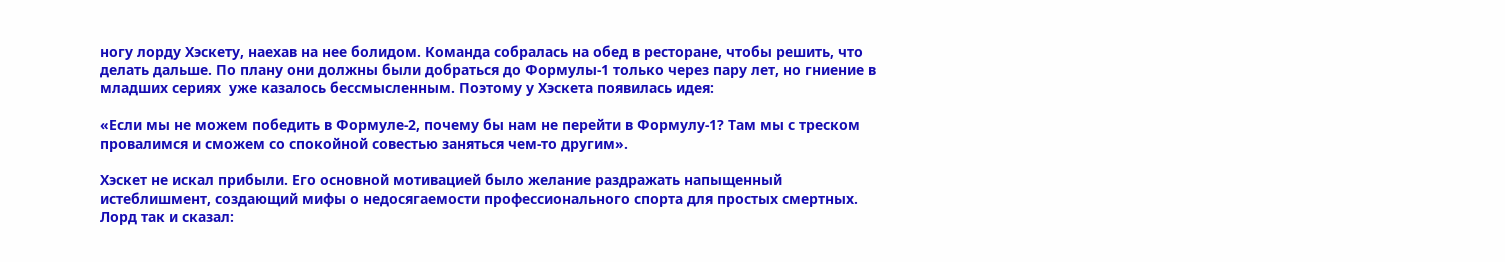ногу лорду Хэскету, наехав на нее болидом. Команда собралась на обед в ресторане, чтобы решить, что делать дальше. По плану они должны были добраться до Формулы-1 только через пару лет, но гниение в младших сериях  уже казалось бессмысленным. Поэтому у Хэскета появилась идея:

«Если мы не можем победить в Формуле-2, почему бы нам не перейти в Формулу-1? Там мы с треском провалимся и сможем со спокойной совестью заняться чем-то другим».

Хэскет не искал прибыли. Его основной мотивацией было желание раздражать напыщенный истеблишмент, создающий мифы о недосягаемости профессионального спорта для простых смертных. Лорд так и сказал: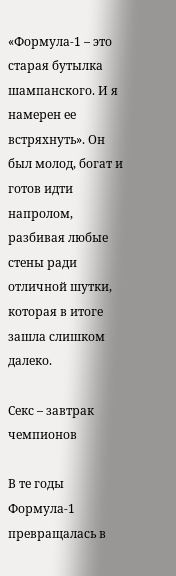«Формула-1 – это старая бутылка шампанского. И я намерен ее встряхнуть». Он был молод, богат и готов идти напролом, разбивая любые стены ради отличной шутки, которая в итоге зашла слишком далеко.

Секс – завтрак чемпионов

В те годы Формула-1 превращалась в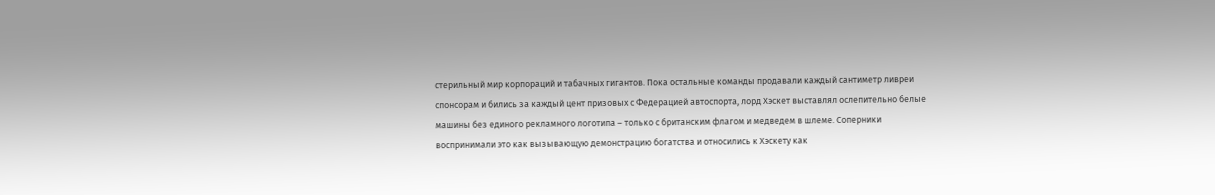стерильный мир корпораций и табачных гигантов. Пока остальные команды продавали каждый сантиметр ливреи спонсорам и бились за каждый цент призовых с Федерацией автоспорта, лорд Хэскет выставлял ослепительно белые машины без единого рекламного логотипа – только с британским флагом и медведем в шлеме. Соперники воспринимали это как вызывающую демонстрацию богатства и относились к Хэскету как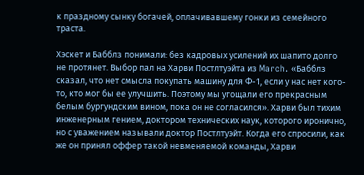к праздному сынку богачей, оплачивавшему гонки из семейного траста.

Хэскет и Бабблз понимали: без кадровых усилений их шапито долго не протянет. Выбор пал на Харви Постлтуэйта из March. «Бабблз сказал, что нет смысла покупать машину для Ф-1, если у нас нет кого-то, кто мог бы ее улучшить. Поэтому мы угощали его прекрасным белым бургундским вином, пока он не согласился». Харви был тихим инженерным гением, доктором технических наук, которого иронично, но с уважением называли доктор Постлтуэйт. Когда его спросили, как же он принял оффер такой невменяемой команды, Харви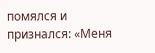помялся и признался: «Меня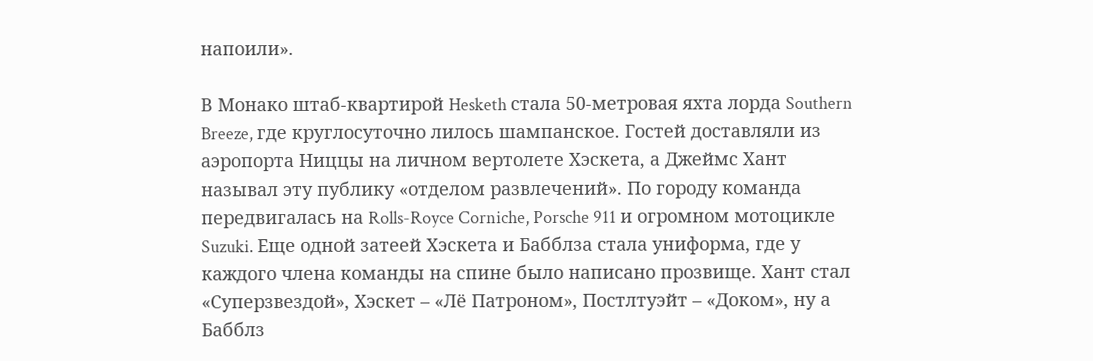напоили».

В Монако штаб-квартирой Hesketh стала 50-метровая яхта лорда Southern Breeze, где круглосуточно лилось шампанское. Гостей доставляли из аэропорта Ниццы на личном вертолете Хэскета, а Джеймс Хант называл эту публику «отделом развлечений». По городу команда передвигалась на Rolls-Royce Corniche, Porsche 911 и огромном мотоцикле Suzuki. Еще одной затеей Хэскета и Бабблза стала униформа, где у каждого члена команды на спине было написано прозвище. Хант стал «Суперзвездой», Хэскет – «Лё Патроном», Постлтуэйт – «Доком», ну а Бабблз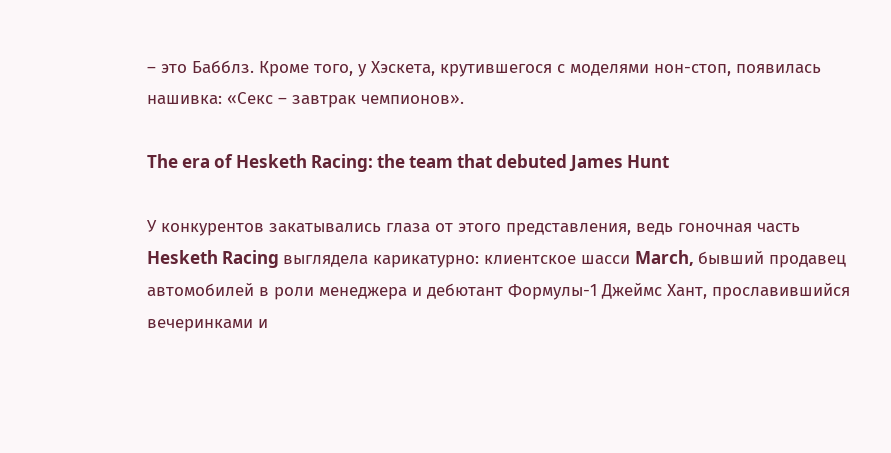– это Бабблз. Кроме того, у Хэскета, крутившегося с моделями нон-стоп, появилась нашивка: «Секс – завтрак чемпионов».

The era of Hesketh Racing: the team that debuted James Hunt

У конкурентов закатывались глаза от этого представления, ведь гоночная часть Hesketh Racing выглядела карикатурно: клиентское шасси March, бывший продавец автомобилей в роли менеджера и дебютант Формулы-1 Джеймс Хант, прославившийся вечеринками и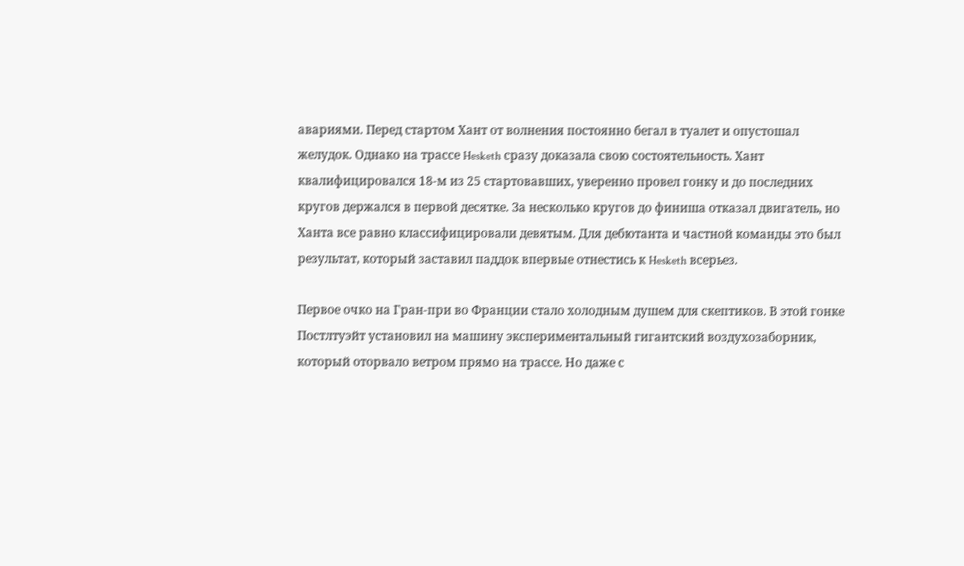авариями. Перед стартом Хант от волнения постоянно бегал в туалет и опустошал желудок. Однако на трассе Hesketh сразу доказала свою состоятельность. Хант квалифицировался 18-м из 25 стартовавших, уверенно провел гонку и до последних кругов держался в первой десятке. За несколько кругов до финиша отказал двигатель, но Ханта все равно классифицировали девятым. Для дебютанта и частной команды это был результат, который заставил паддок впервые отнестись к Hesketh всерьез.

Первое очко на Гран-при во Франции стало холодным душем для скептиков. В этой гонке Постлтуэйт установил на машину экспериментальный гигантский воздухозаборник, который оторвало ветром прямо на трассе. Но даже с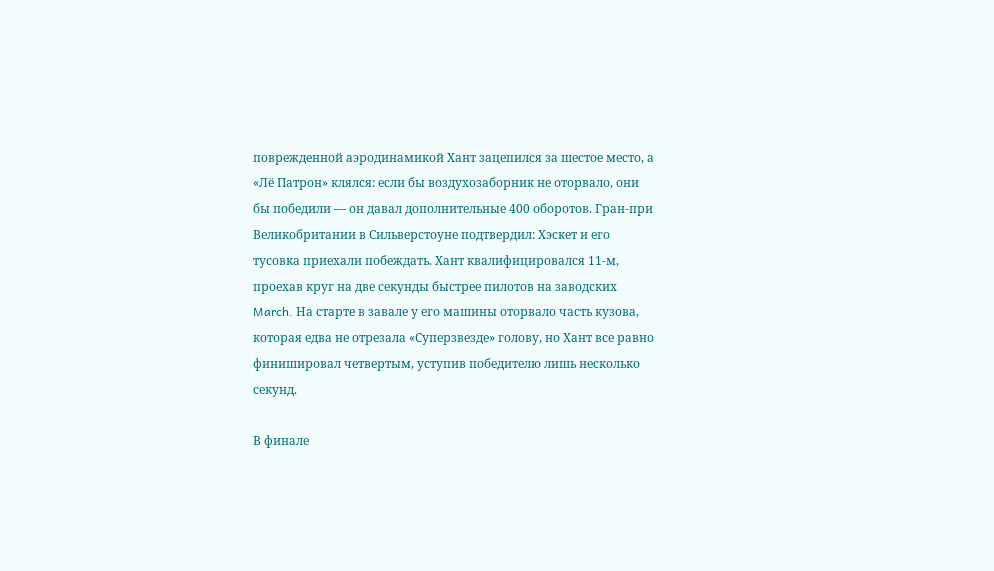поврежденной аэродинамикой Хант зацепился за шестое место, а «Лё Патрон» клялся: если бы воздухозаборник не оторвало, они бы победили — он давал дополнительные 400 оборотов. Гран-при Великобритании в Сильверстоуне подтвердил: Хэскет и его тусовка приехали побеждать. Хант квалифицировался 11-м, проехав круг на две секунды быстрее пилотов на заводских March. На старте в завале у его машины оторвало часть кузова, которая едва не отрезала «Суперзвезде» голову, но Хант все равно финишировал четвертым, уступив победителю лишь несколько секунд.

В финале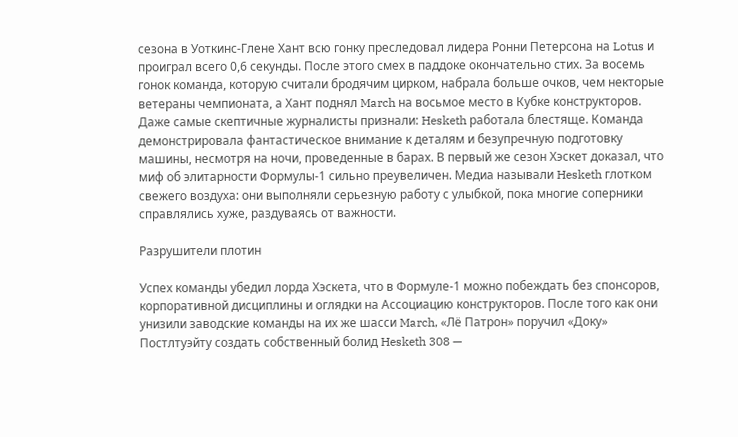сезона в Уоткинс-Глене Хант всю гонку преследовал лидера Ронни Петерсона на Lotus и проиграл всего 0,6 секунды. После этого смех в паддоке окончательно стих. За восемь гонок команда, которую считали бродячим цирком, набрала больше очков, чем некторые ветераны чемпионата, а Хант поднял March на восьмое место в Кубке конструкторов. Даже самые скептичные журналисты признали: Hesketh работала блестяще. Команда демонстрировала фантастическое внимание к деталям и безупречную подготовку машины, несмотря на ночи, проведенные в барах. В первый же сезон Хэскет доказал, что миф об элитарности Формулы-1 сильно преувеличен. Медиа называли Hesketh глотком свежего воздуха: они выполняли серьезную работу с улыбкой, пока многие соперники справлялись хуже, раздуваясь от важности.

Разрушители плотин

Успех команды убедил лорда Хэскета, что в Формуле-1 можно побеждать без спонсоров, корпоративной дисциплины и оглядки на Ассоциацию конструкторов. После того как они унизили заводские команды на их же шасси March, «Лё Патрон» поручил «Доку» Постлтуэйту создать собственный болид Hesketh 308 —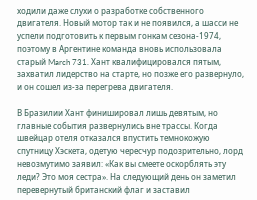ходили даже слухи о разработке собственного двигателя. Новый мотор так и не появился, а шасси не успели подготовить к первым гонкам сезона-1974, поэтому в Аргентине команда вновь использовала старый March 731. Хант квалифицировался пятым, захватил лидерство на старте, но позже его развернуло, и он сошел из-за перегрева двигателя.

В Бразилии Хант финишировал лишь девятым, но главные события развернулись вне трассы. Когда швейцар отеля отказался впустить темнокожую спутницу Хэскета, одетую чересчур подозрительно, лорд невозмутимо заявил: «Как вы смеете оскорблять эту леди? Это моя сестра». На следующий день он заметил перевернутый британский флаг и заставил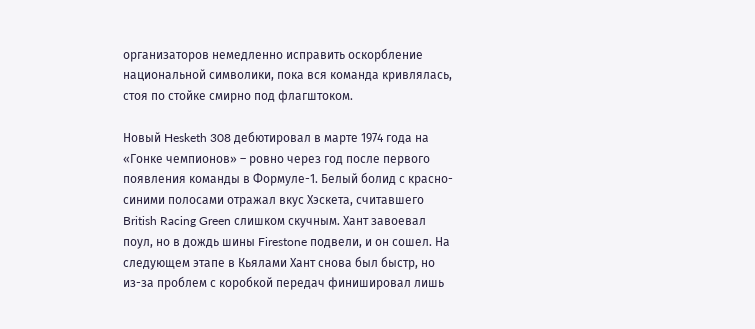организаторов немедленно исправить оскорбление национальной символики, пока вся команда кривлялась, стоя по стойке смирно под флагштоком.

Новый Hesketh 308 дебютировал в марте 1974 года на «Гонке чемпионов» – ровно через год после первого появления команды в Формуле-1. Белый болид с красно-синими полосами отражал вкус Хэскета, считавшего British Racing Green слишком скучным. Хант завоевал поул, но в дождь шины Firestone подвели, и он сошел. На следующем этапе в Кьялами Хант снова был быстр, но из-за проблем с коробкой передач финишировал лишь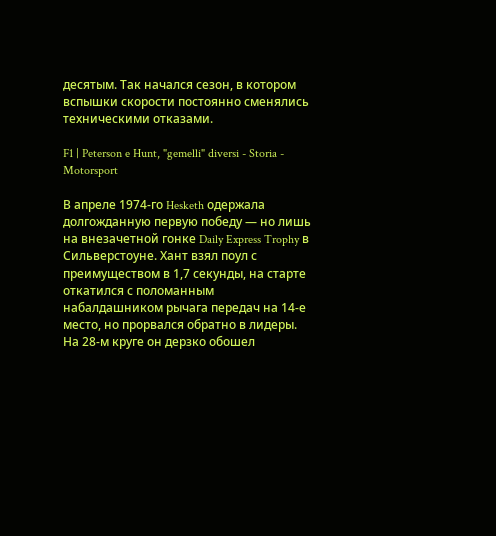десятым. Так начался сезон, в котором вспышки скорости постоянно сменялись техническими отказами.

F1 | Peterson e Hunt, "gemelli" diversi - Storia - Motorsport

В апреле 1974-го Hesketh одержала долгожданную первую победу — но лишь на внезачетной гонке Daily Express Trophy в Сильверстоуне. Хант взял поул с преимуществом в 1,7 секунды, на старте откатился с поломанным набалдашником рычага передач на 14-е место, но прорвался обратно в лидеры. На 28-м круге он дерзко обошел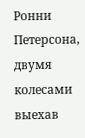Ронни Петерсона, двумя колесами выехав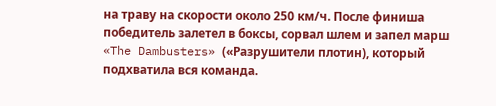на траву на скорости около 250 км/ч. После финиша победитель залетел в боксы, сорвал шлем и запел марш «The Dambusters» («Разрушители плотин), который подхватила вся команда.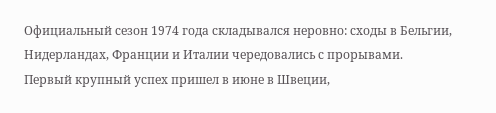Официальный сезон 1974 года складывался неровно: сходы в Бельгии, Нидерландах, Франции и Италии чередовались с прорывами. Первый крупный успех пришел в июне в Швеции,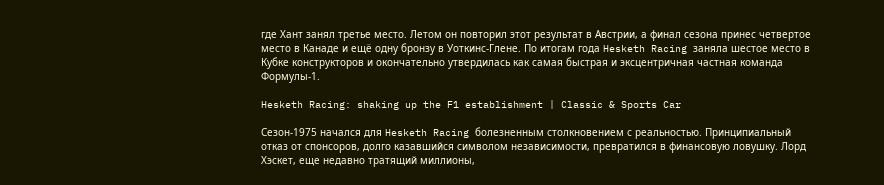где Хант занял третье место. Летом он повторил этот результат в Австрии, а финал сезона принес четвертое место в Канаде и ещё одну бронзу в Уоткинс-Глене. По итогам года Hesketh Racing заняла шестое место в Кубке конструкторов и окончательно утвердилась как самая быстрая и эксцентричная частная команда Формулы-1.

Hesketh Racing: shaking up the F1 establishment | Classic & Sports Car

Сезон-1975 начался для Hesketh Racing болезненным столкновением с реальностью. Принципиальный отказ от спонсоров, долго казавшийся символом независимости, превратился в финансовую ловушку. Лорд Хэскет, еще недавно тратящий миллионы,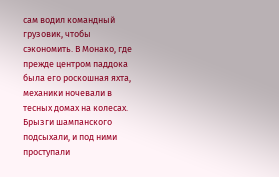сам водил командный грузовик, чтобы сэкономить. В Монако, где прежде центром паддока была его роскошная яхта, механики ночевали в тесных домах на колесах. Брызги шампанского подсыхали, и под ними проступали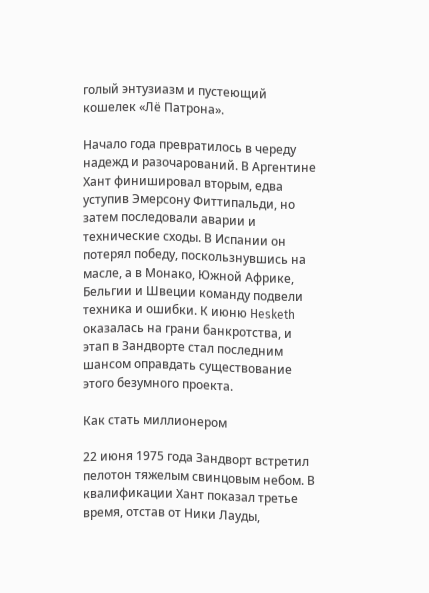голый энтузиазм и пустеющий кошелек «Лё Патрона».

Начало года превратилось в череду надежд и разочарований. В Аргентине Хант финишировал вторым, едва уступив Эмерсону Фиттипальди, но затем последовали аварии и технические сходы. В Испании он потерял победу, поскользнувшись на масле, а в Монако, Южной Африке, Бельгии и Швеции команду подвели техника и ошибки. К июню Hesketh оказалась на грани банкротства, и этап в Зандворте стал последним шансом оправдать существование этого безумного проекта.

Как стать миллионером

22 июня 1975 года Зандворт встретил пелотон тяжелым свинцовым небом. В квалификации Хант показал третье время, отстав от Ники Лауды,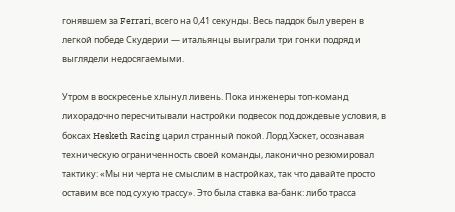гонявшем за Ferrari, всего на 0,41 секунды. Весь паддок был уверен в легкой победе Скудерии — итальянцы выиграли три гонки подряд и выглядели недосягаемыми.

Утром в воскресенье хлынул ливень. Пока инженеры топ-команд лихорадочно пересчитывали настройки подвесок под дождевые условия, в боксах Hesketh Racing царил странный покой. Лорд Хэскет, осознавая техническую ограниченность своей команды, лаконично резюмировал тактику: «Мы ни черта не смыслим в настройках, так что давайте просто оставим все под сухую трассу». Это была ставка ва-банк: либо трасса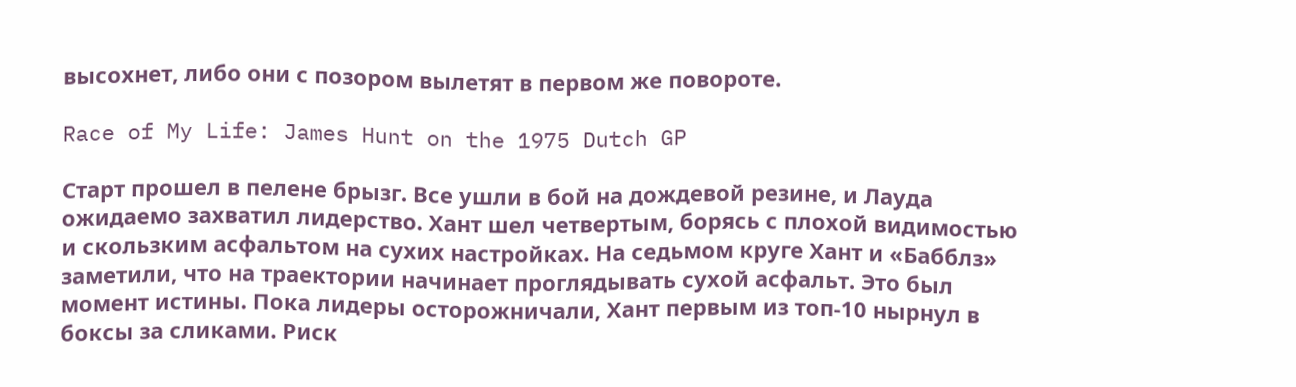высохнет, либо они с позором вылетят в первом же повороте.

Race of My Life: James Hunt on the 1975 Dutch GP

Старт прошел в пелене брызг. Все ушли в бой на дождевой резине, и Лауда ожидаемо захватил лидерство. Хант шел четвертым, борясь с плохой видимостью и скользким асфальтом на сухих настройках. На седьмом круге Хант и «Бабблз» заметили, что на траектории начинает проглядывать сухой асфальт. Это был момент истины. Пока лидеры осторожничали, Хант первым из топ-10 нырнул в боксы за сликами. Риск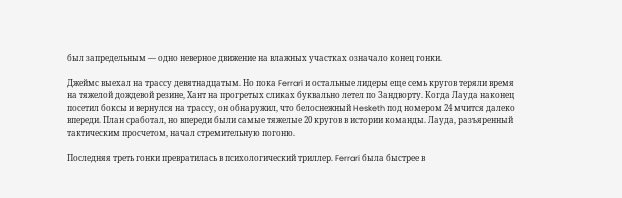был запредельным — одно неверное движение на влажных участках означало конец гонки.

Джеймс выехал на трассу девятнадцатым. Но пока Ferrari и остальные лидеры еще семь кругов теряли время на тяжелой дождевой резине, Хант на прогретых сликах буквально летел по Зандворту. Когда Лауда наконец посетил боксы и вернулся на трассу, он обнаружил, что белоснежный Hesketh под номером 24 мчится далеко впереди. План сработал, но впереди были самые тяжелые 20 кругов в истории команды. Лауда, разъяренный тактическим просчетом, начал стремительную погоню.

Последняя треть гонки превратилась в психологический триллер. Ferrari была быстрее в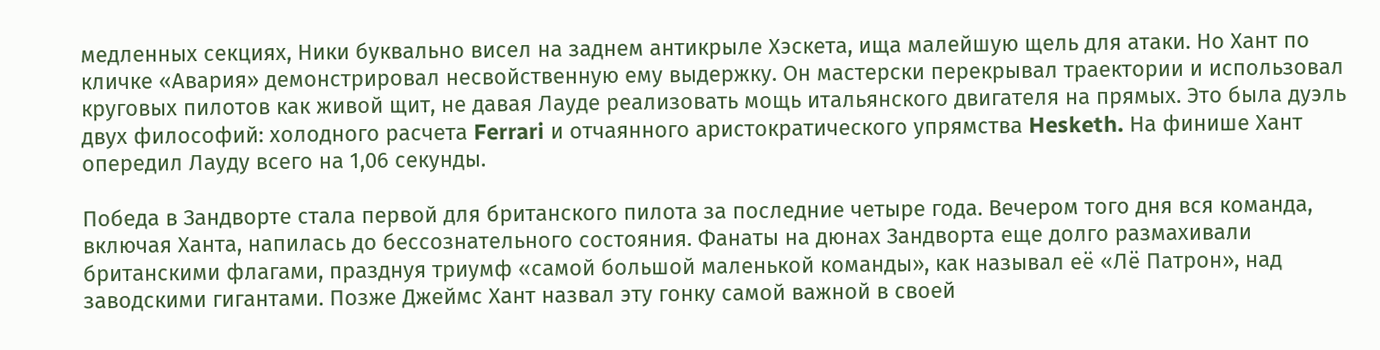медленных секциях, Ники буквально висел на заднем антикрыле Хэскета, ища малейшую щель для атаки. Но Хант по кличке «Авария» демонстрировал несвойственную ему выдержку. Он мастерски перекрывал траектории и использовал круговых пилотов как живой щит, не давая Лауде реализовать мощь итальянского двигателя на прямых. Это была дуэль двух философий: холодного расчета Ferrari и отчаянного аристократического упрямства Hesketh. На финише Хант опередил Лауду всего на 1,06 секунды.

Победа в Зандворте стала первой для британского пилота за последние четыре года. Вечером того дня вся команда, включая Ханта, напилась до бессознательного состояния. Фанаты на дюнах Зандворта еще долго размахивали британскими флагами, празднуя триумф «самой большой маленькой команды», как называл её «Лё Патрон», над заводскими гигантами. Позже Джеймс Хант назвал эту гонку самой важной в своей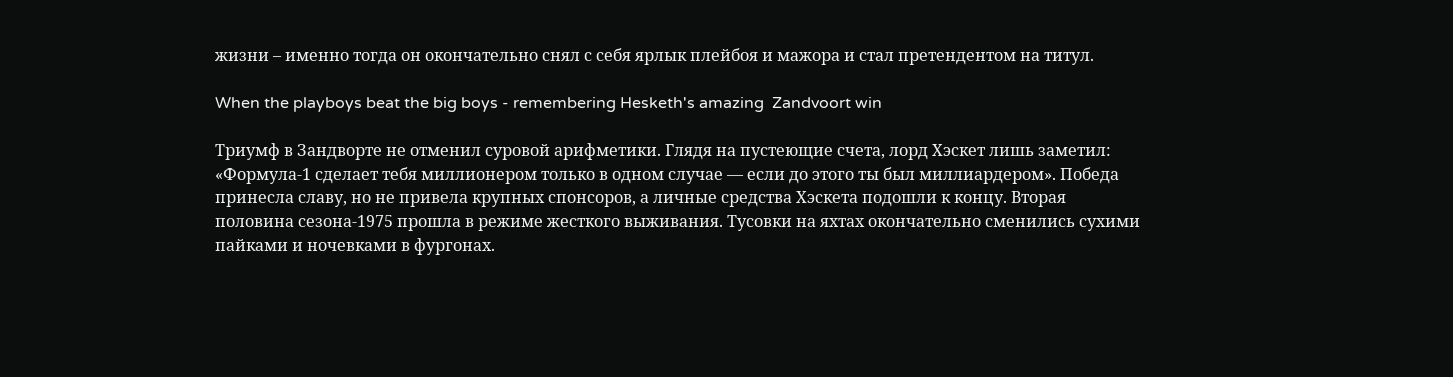жизни – именно тогда он окончательно снял с себя ярлык плейбоя и мажора и стал претендентом на титул.

When the playboys beat the big boys - remembering Hesketh's amazing  Zandvoort win

Триумф в Зандворте не отменил суровой арифметики. Глядя на пустеющие счета, лорд Хэскет лишь заметил: «Формула-1 сделает тебя миллионером только в одном случае — если до этого ты был миллиардером». Победа принесла славу, но не привела крупных спонсоров, а личные средства Хэскета подошли к концу. Вторая половина сезона-1975 прошла в режиме жесткого выживания. Тусовки на яхтах окончательно сменились сухими пайками и ночевками в фургонах.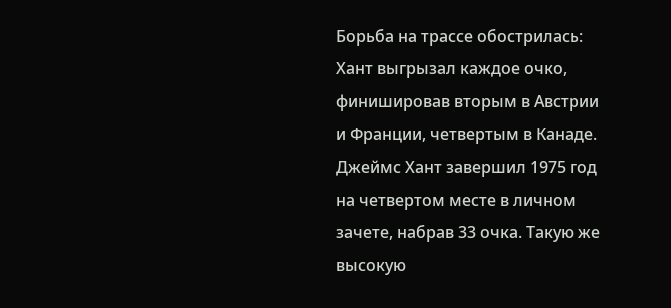Борьба на трассе обострилась: Хант выгрызал каждое очко, финишировав вторым в Австрии и Франции, четвертым в Канаде. Джеймс Хант завершил 1975 год на четвертом месте в личном зачете, набрав 33 очка. Такую же высокую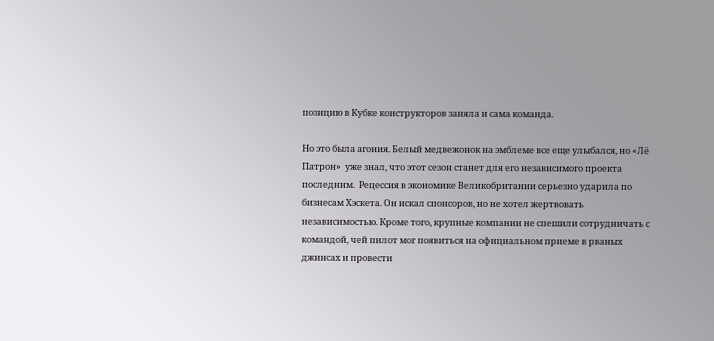позицию в Кубке конструкторов заняла и сама команда.

Но это была агония. Белый медвежонок на эмблеме все еще улыбался, но «Лё Патрон»  уже знал, что этот сезон станет для его независимого проекта последним.  Рецессия в экономике Великобритании серьезно ударила по бизнесам Хэскета. Он искал спонсоров, но не хотел жертвовать независимостью. Кроме того, крупные компании не спешили сотрудничать с командой, чей пилот мог появиться на официальном приеме в рваных джинсах и провести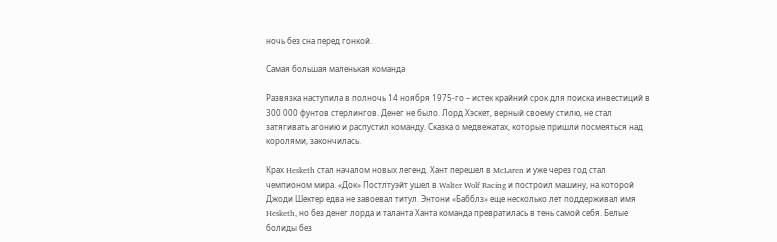ночь без сна перед гонкой.

Самая большая маленькая команда

Развязка наступила в полночь 14 ноября 1975-го – истек крайний срок для поиска инвестиций в 300 000 фунтов стерлингов. Денег не было. Лорд Хэскет, верный своему стилю, не стал затягивать агонию и распустил команду. Сказка о медвежатах, которые пришли посмеяться над королями, закончилась.

Крах Hesketh стал началом новых легенд. Хант перешел в McLaren и уже через год стал чемпионом мира. «Док» Постлтуэйт ушел в Walter Wolf Racing и построил машину, на которой Джоди Шектер едва не завоевал титул. Энтони «Бабблз» еще несколько лет поддерживал имя Hesketh, но без денег лорда и таланта Ханта команда превратилась в тень самой себя. Белые болиды без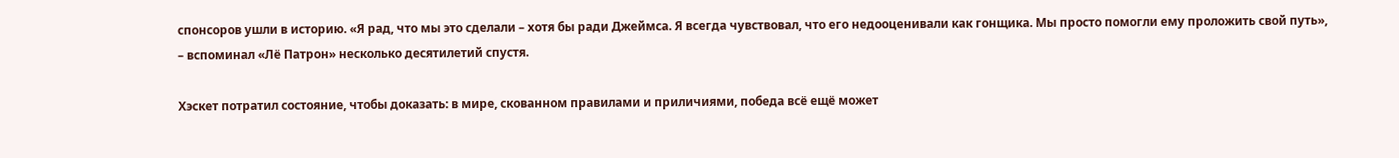спонсоров ушли в историю. «Я рад, что мы это сделали – хотя бы ради Джеймса. Я всегда чувствовал, что его недооценивали как гонщика. Мы просто помогли ему проложить свой путь», – вспоминал «Лё Патрон» несколько десятилетий спустя.

Хэскет потратил состояние, чтобы доказать: в мире, скованном правилами и приличиями, победа всё ещё может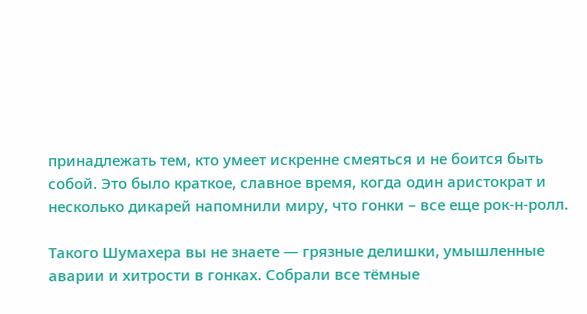принадлежать тем, кто умеет искренне смеяться и не боится быть собой. Это было краткое, славное время, когда один аристократ и несколько дикарей напомнили миру, что гонки – все еще рок-н-ролл.

Такого Шумахера вы не знаете — грязные делишки, умышленные аварии и хитрости в гонках. Собрали все тёмные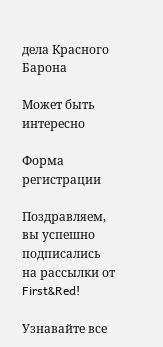дела Красного Барона

Может быть интересно

Форма регистрации

Поздравляем,
вы успешно подписались
на рассылки от First&Red!

Узнавайте все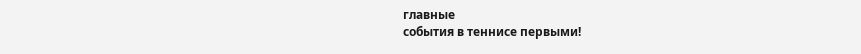главные
события в теннисе первыми!